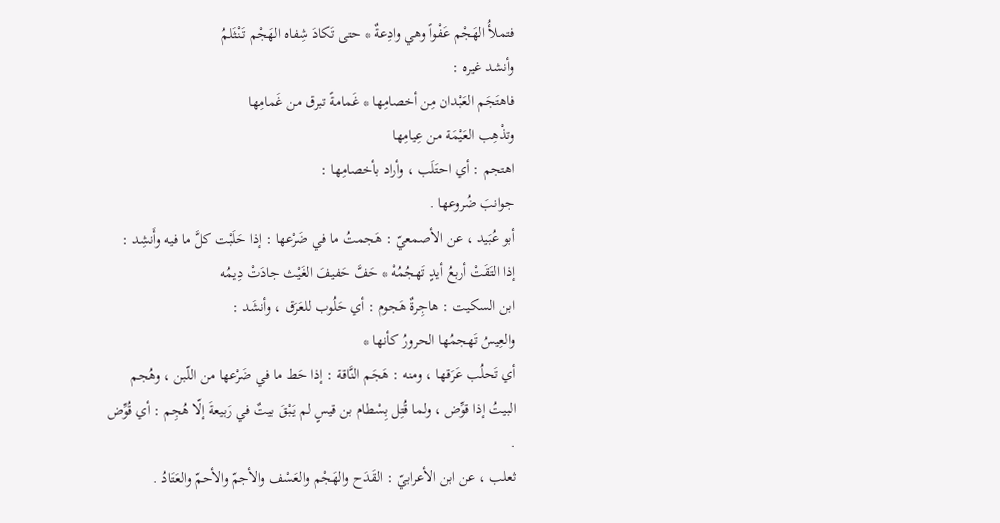فتملأُ الهَجْم عَفْواً وهي وادِعةٌ * حتى تَكادَ شِفاه الهَجْم تَنْثَلمُ
وأنشد غيره :
فاهتَجَم العَبْدان مِن أخصامِها * غَمامةً تبرق من غَمامِها
وتذْهِب العَيْمَة من عِيامِها
اهتجم : أي احتَلَب ، وأراد بأخصامِها :
جوانبَ ضُروعها .
أبو عُبَيد ، عن الأصمعيّ : هَجمتُ ما في ضَرْعها : إذا حَلَبْت كلَّ ما فيه وأَنشِد :
إذا التَقَتْ أربعُ أيدٍ تَهجُمُهْ * حَفَّ حَفيفَ الغَيْث جادَتْ دِيمُه
ابن السكيت : هاجِرةٌ هَجوم : أي حَلُوب للعَرَق ، وأنشَد :
والعِيسُ تَهجمُها الحرورُ كأنها *
أي تَحلُب عَرَقها ، ومنه : هَجَم النَّاقة : إذا حَط ما في ضَرْعها من اللّبن ، وهُجم البيتُ إذا قوِّض ، ولما قُتِل بِسْطام بن قيسٍ لم يَبْقَ بيتٌ في رَبيعةَ إلّا هُجِم : أي قُوِّض .
ثعلب ، عن ابن الأعرابيّ : القَدَح والهَجْم والعَسْف والأجمّ والأحمّ والعَتَادُ .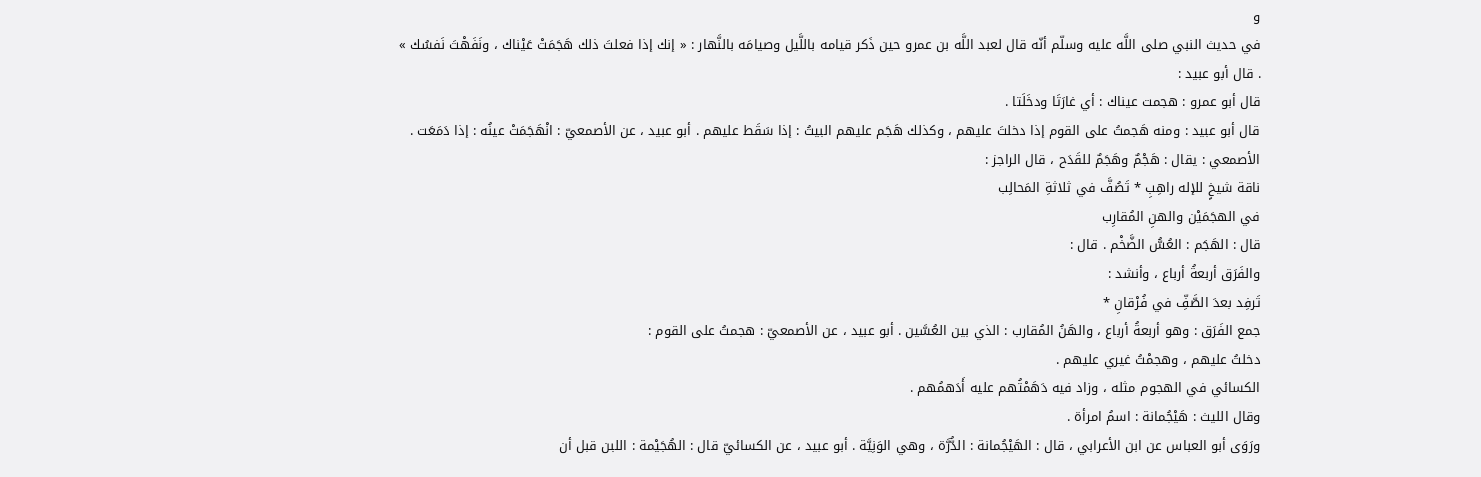و
في حديث النبي صلى اللَّه عليه وسلّم أنّه قال لعبد اللَّه بن عمرو حين ذَكر قيامه باللَّيل وصيامَه بالنَّهار : « إنك إذا فعلتَ ذلك هَجَمَتْ عَيْناك ، ونَفَهْتَ نَفسُك »
. قال أبو عبيد :
قال أبو عمرو : هجمت عيناك : أي غارَتَا ودخَلَتا .
قال أبو عبيد : ومنه هَجمتُ على القوم إذا دخلتَ عليهم ، وكذلك هَجَم عليهم البيتُ : إذا سَقَط عليهم . أبو عبيد ، عن الأصمعيّ : انْهَجَمَتْ عينُه : إذا دَمَعَت .
الأصمعي : يقال : هَجْمٌ وهَجَمٌ للقَدَح ، قال الراجز :
ناقة شيخٍ للإله راهِبِ * تَصُفَّ في ثلاثةِ المَحالِب
في الهجَمَيْن والهنِ المُقارِب
قال : الهَجَم : العُسُّ الضَّخْم . قال :
والفَرَق أربعةُ أرباع ، وأنشد :
تَرفِد بعدَ الصَّفِّ في فُرْقانِ *
جمع الفَرَق : وهو أربعةُ أرباع ، والهَنُ المُقارب : الذي بين العُسَّين . أبو عبيد ، عن الأصمعيّ : هجمتُ على القوم :
دخلتُ عليهم ، وهجمْتُ غيري عليهم .
الكسائي في الهجوم مثله ، وزاد فيه دَهَمْتُهم عليه أَدَهمُهم .
وقال الليث : هَيْجُمانة : اسمُ امرأة .
ورَوَى أبو العباس عن ابن الأعرابي ، قال : الهَيْجُمانة : الدُّرَّة ، وهي الوَنِيَّة . أبو عبيد ، عن الكسائيّ قال : الهُجَيْمة : اللبن قبل أن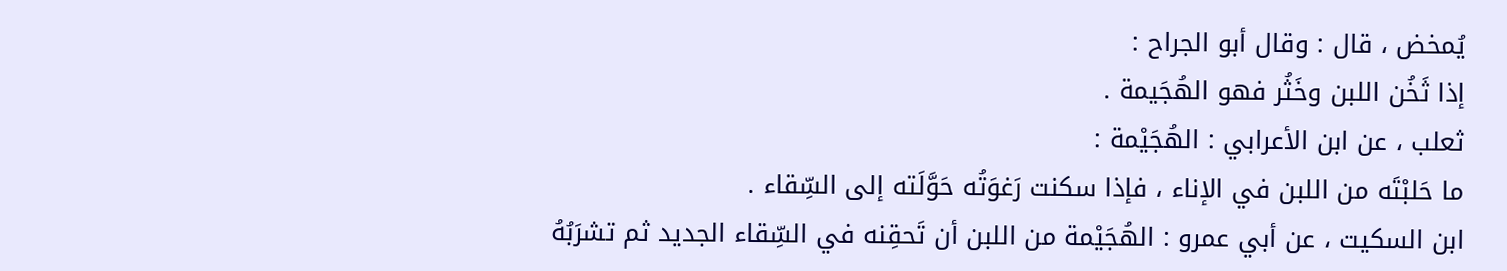يُمخض ، قال : وقال أبو الجراح :
إذا ثَخُن اللبن وخَثُر فهو الهُجَيمة .
ثعلب ، عن ابن الأعرابي : الهُجَيْمة :
ما حَلبْتَه من اللبن في الإناء ، فإذا سكنت رَغوَتُه حَوَّلَته إلى السِّقاء .
ابن السكيت ، عن أبي عمرو : الهُجَيْمة من اللبن أن تَحقِنه في السِّقاء الجديد ثم تشرَبُهُ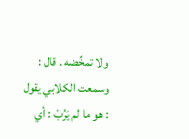ولا تمخِّضه . قال : وسمعت الكلابي يقول : هو ما لم يَرُبْ : أي